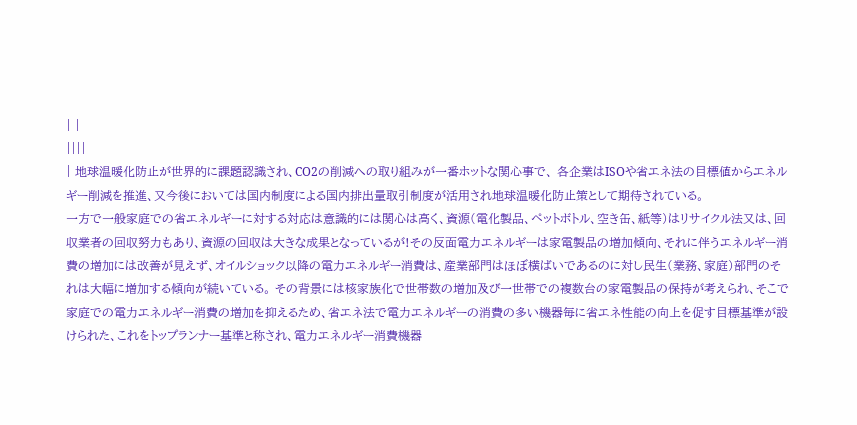| |
||||
| 地球温暖化防止が世界的に課題認識され、CO2の削減への取り組みが一番ホットな関心事で、 各企業はISOや省エネ法の目標値からエネルギー削減を推進、又今後においては国内制度による国内排出量取引制度が活用され地球温暖化防止策として期待されている。
一方で一般家庭での省エネルギーに対する対応は意識的には関心は高く、資源(電化製品、ペットボトル、空き缶、紙等)はリサイクル法又は、回収業者の回収努力もあり、資源の回収は大きな成果となっているが!その反面電力エネルギーは家電製品の増加傾向、それに伴うエネルギー消費の増加には改善が見えず、オイルショック以降の電力エネルギー消費は、産業部門はほぼ横ばいであるのに対し民生(業務、家庭)部門のそれは大幅に増加する傾向が続いている。 その背景には核家族化で世帯数の増加及び一世帯での複数台の家電製品の保持が考えられ、そこで家庭での電力エネルギー消費の増加を抑えるため、省エネ法で電力エネルギーの消費の多い機器毎に省エネ性能の向上を促す目標基準が設けられた、これをトップランナー基準と称され、電力エネルギー消費機器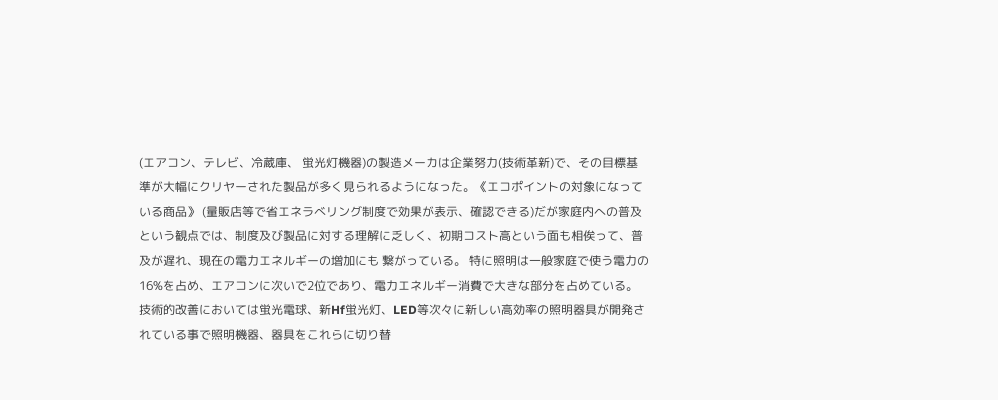(エアコン、テレビ、冷蔵庫、 蛍光灯機器)の製造メーカは企業努力(技術革新)で、その目標基準が大幅にクリヤーされた製品が多く見られるようになった。《エコポイントの対象になっている商品》 (量販店等で省エネラべリング制度で効果が表示、確認できる)だが家庭内への普及という観点では、制度及び製品に対する理解に乏しく、初期コスト高という面も相俟って、普及が遅れ、現在の電力エネルギーの増加にも 繋がっている。 特に照明は一般家庭で使う電力の16%を占め、エアコンに次いで2位であり、電力エネルギー消費で大きな部分を占めている。 技術的改善においては蛍光電球、新Hf蛍光灯、LED等次々に新しい高効率の照明器具が開発されている事で照明機器、器具をこれらに切り替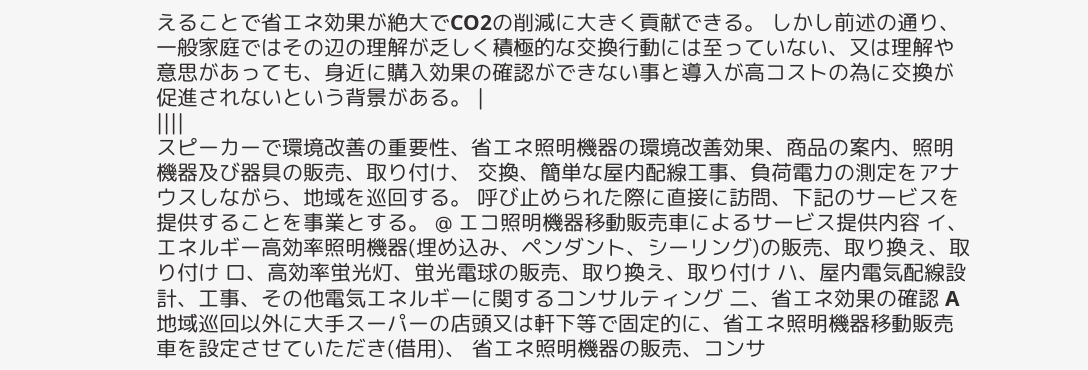えることで省エネ効果が絶大でCO2の削減に大きく貢献できる。 しかし前述の通り、一般家庭ではその辺の理解が乏しく積極的な交換行動には至っていない、又は理解や意思があっても、身近に購入効果の確認ができない事と導入が高コストの為に交換が促進されないという背景がある。 |
||||
スピーカーで環境改善の重要性、省エネ照明機器の環境改善効果、商品の案内、照明機器及び器具の販売、取り付け、 交換、簡単な屋内配線工事、負荷電力の測定をアナウスしながら、地域を巡回する。 呼び止められた際に直接に訪問、下記のサービスを提供することを事業とする。 @ エコ照明機器移動販売車によるサービス提供内容 イ、エネルギー高効率照明機器(埋め込み、ペンダント、シーリング)の販売、取り換え、取り付け ロ、高効率蛍光灯、蛍光電球の販売、取り換え、取り付け ハ、屋内電気配線設計、工事、その他電気エネルギーに関するコンサルティング 二、省エネ効果の確認 A 地域巡回以外に大手スーパーの店頭又は軒下等で固定的に、省エネ照明機器移動販売車を設定させていただき(借用)、 省エネ照明機器の販売、コンサ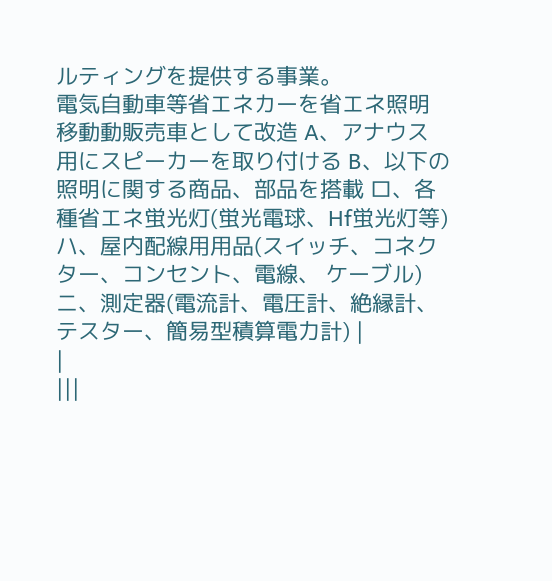ルティングを提供する事業。
電気自動車等省エネカーを省エネ照明移動動販売車として改造 A、アナウス用にスピーカーを取り付ける B、以下の照明に関する商品、部品を搭載 ロ、各種省エネ蛍光灯(蛍光電球、Hf蛍光灯等) ハ、屋内配線用用品(スイッチ、コネクター、コンセント、電線、 ケーブル) ニ、測定器(電流計、電圧計、絶縁計、テスター、簡易型積算電力計) |
|
|||